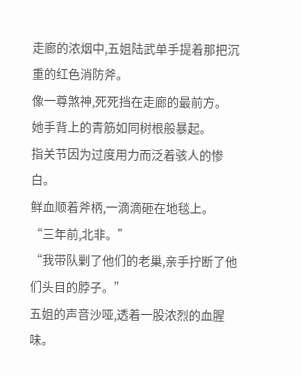走廊的浓烟中,五姐陆武单手提着那把沉重的红色消防斧。
像一尊煞神,死死挡在走廊的最前方。
她手背上的青筋如同树根般暴起。
指关节因为过度用力而泛着骇人的惨白。
鲜血顺着斧柄,一滴滴砸在地毯上。
“三年前,北非。”
“我带队剿了他们的老巢,亲手拧断了他们头目的脖子。”
五姐的声音沙哑,透着一股浓烈的血腥味。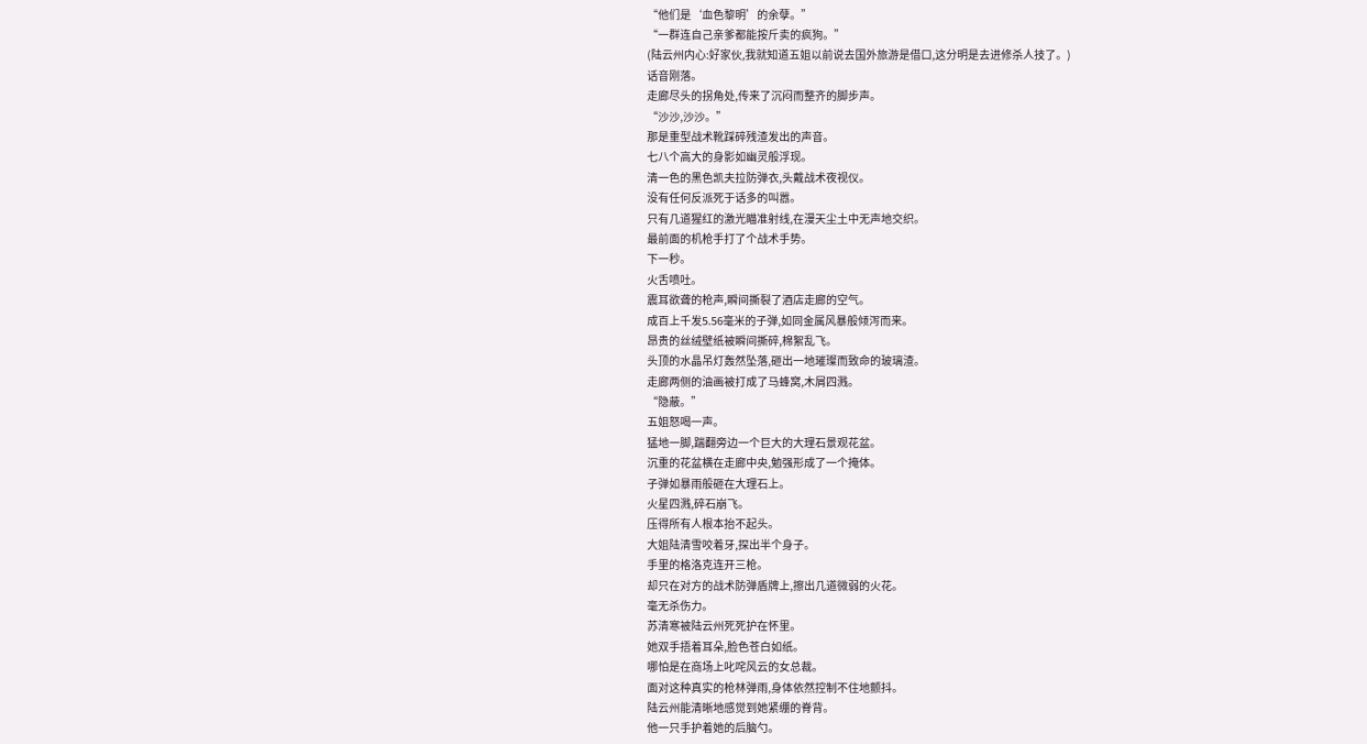“他们是‘血色黎明’的余孽。”
“一群连自己亲爹都能按斤卖的疯狗。”
(陆云州内心:好家伙,我就知道五姐以前说去国外旅游是借口,这分明是去进修杀人技了。)
话音刚落。
走廊尽头的拐角处,传来了沉闷而整齐的脚步声。
“沙沙,沙沙。”
那是重型战术靴踩碎残渣发出的声音。
七八个高大的身影如幽灵般浮现。
清一色的黑色凯夫拉防弹衣,头戴战术夜视仪。
没有任何反派死于话多的叫嚣。
只有几道猩红的激光瞄准射线,在漫天尘土中无声地交织。
最前面的机枪手打了个战术手势。
下一秒。
火舌喷吐。
震耳欲聋的枪声,瞬间撕裂了酒店走廊的空气。
成百上千发5.56毫米的子弹,如同金属风暴般倾泻而来。
昂贵的丝绒壁纸被瞬间撕碎,棉絮乱飞。
头顶的水晶吊灯轰然坠落,砸出一地璀璨而致命的玻璃渣。
走廊两侧的油画被打成了马蜂窝,木屑四溅。
“隐蔽。”
五姐怒喝一声。
猛地一脚,踹翻旁边一个巨大的大理石景观花盆。
沉重的花盆横在走廊中央,勉强形成了一个掩体。
子弹如暴雨般砸在大理石上。
火星四溅,碎石崩飞。
压得所有人根本抬不起头。
大姐陆清雪咬着牙,探出半个身子。
手里的格洛克连开三枪。
却只在对方的战术防弹盾牌上,擦出几道微弱的火花。
毫无杀伤力。
苏清寒被陆云州死死护在怀里。
她双手捂着耳朵,脸色苍白如纸。
哪怕是在商场上叱咤风云的女总裁。
面对这种真实的枪林弹雨,身体依然控制不住地颤抖。
陆云州能清晰地感觉到她紧绷的脊背。
他一只手护着她的后脑勺。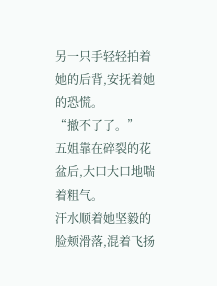另一只手轻轻拍着她的后背,安抚着她的恐慌。
“撤不了了。”
五姐靠在碎裂的花盆后,大口大口地喘着粗气。
汗水顺着她坚毅的脸颊滑落,混着飞扬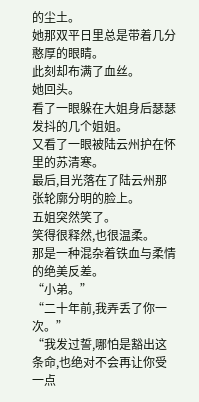的尘土。
她那双平日里总是带着几分憨厚的眼睛。
此刻却布满了血丝。
她回头。
看了一眼躲在大姐身后瑟瑟发抖的几个姐姐。
又看了一眼被陆云州护在怀里的苏清寒。
最后,目光落在了陆云州那张轮廓分明的脸上。
五姐突然笑了。
笑得很释然,也很温柔。
那是一种混杂着铁血与柔情的绝美反差。
“小弟。”
“二十年前,我弄丢了你一次。”
“我发过誓,哪怕是豁出这条命,也绝对不会再让你受一点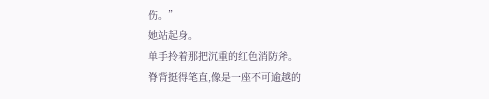伤。”
她站起身。
单手拎着那把沉重的红色消防斧。
脊背挺得笔直,像是一座不可逾越的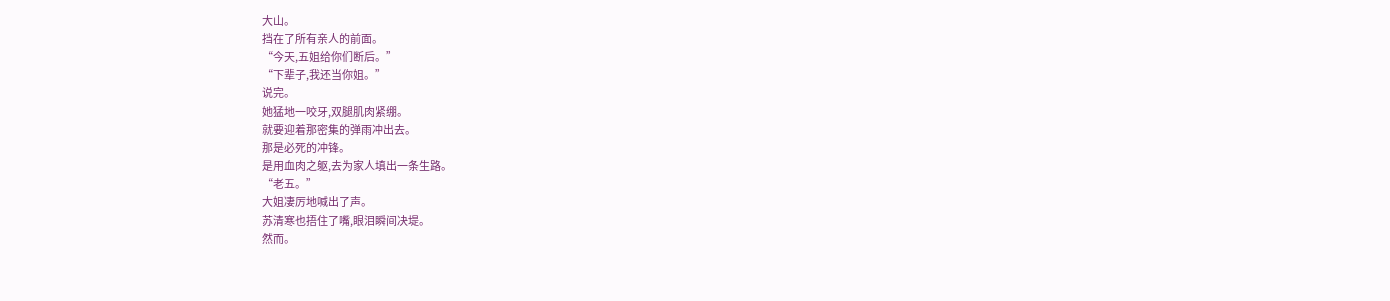大山。
挡在了所有亲人的前面。
“今天,五姐给你们断后。”
“下辈子,我还当你姐。”
说完。
她猛地一咬牙,双腿肌肉紧绷。
就要迎着那密集的弹雨冲出去。
那是必死的冲锋。
是用血肉之躯,去为家人填出一条生路。
“老五。”
大姐凄厉地喊出了声。
苏清寒也捂住了嘴,眼泪瞬间决堤。
然而。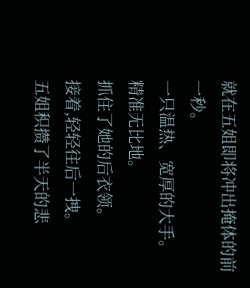就在五姐即将冲出掩体的前一秒。
一只温热、宽厚的大手。
精准无比地。
抓住了她的后衣领。
接着,轻轻往后一拽。
五姐积攒了半天的悲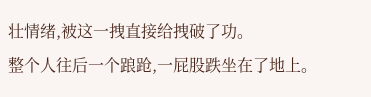壮情绪,被这一拽直接给拽破了功。
整个人往后一个踉跄,一屁股跌坐在了地上。